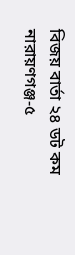বিজয় বার্তা ২৪ ডট কম
নারায়ণগঞ্জ-৫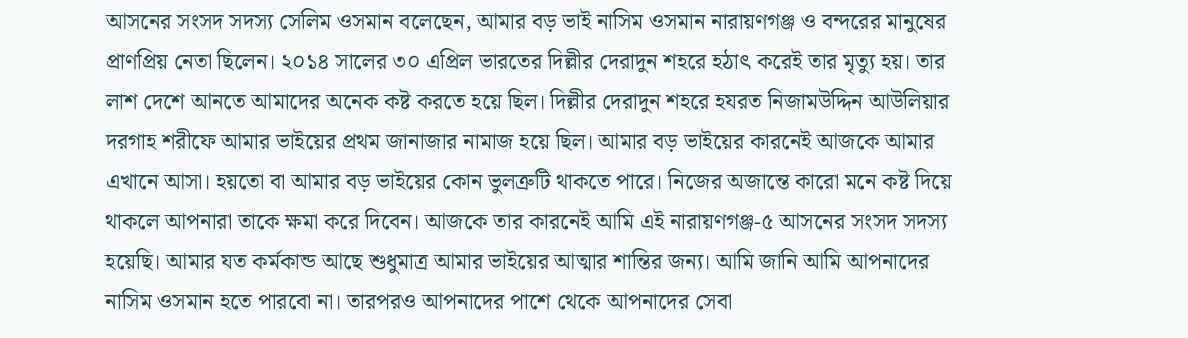আসনের সংসদ সদস্য সেলিম ওসমান বলেছেন, আমার বড় ভাই নাসিম ওসমান নারায়ণগঞ্জ ও বন্দরের মানুষের প্রাণপ্রিয় নেতা ছিলেন। ২০১৪ সালের ৩০ এপ্রিল ভারতের দিল্লীর দেরাদুন শহরে হঠাৎ করেই তার মৃত্যু হয়। তার লাশ দেশে আনতে আমাদের অনেক কষ্ট করতে হয়ে ছিল। দিল্লীর দেরাদুন শহরে হযরত নিজামউদ্দিন আউলিয়ার দরগাহ শরীফে আমার ভাইয়ের প্রথম জানাজার নামাজ হয়ে ছিল। আমার বড় ভাইয়ের কারনেই আজকে আমার এখানে আসা। হয়তো বা আমার বড় ভাইয়ের কোন ভুলত্রুটি থাকতে পারে। নিজের অজান্তে কারো মনে কষ্ট দিয়ে থাকলে আপনারা তাকে ক্ষমা করে দিবেন। আজকে তার কারনেই আমি এই নারায়ণগঞ্জ-৫ আসনের সংসদ সদস্য হয়েছি। আমার যত কর্মকান্ড আছে শুধুমাত্র আমার ভাইয়ের আত্মার শান্তির জন্য। আমি জানি আমি আপনাদের নাসিম ওসমান হতে পারবো না। তারপরও আপনাদের পাশে থেকে আপনাদের সেবা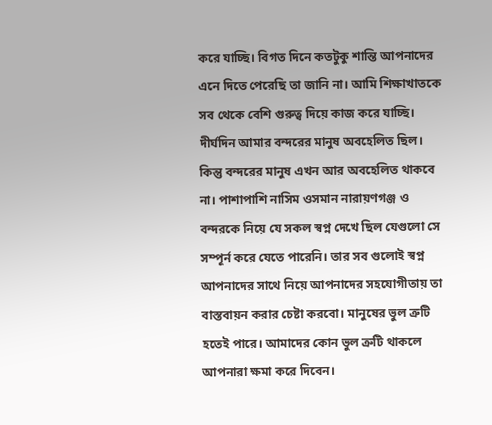করে যাচ্ছি। বিগত দিনে কতটুকু শান্তি আপনাদের এনে দিতে পেরেছি তা জানি না। আমি শিক্ষাখাতকে সব থেকে বেশি গুরুত্ব দিয়ে কাজ করে যাচ্ছি। দীর্ঘদিন আমার বন্দরের মানুষ অবহেলিত ছিল। কিন্তু বন্দরের মানুষ এখন আর অবহেলিত থাকবে না। পাশাপাশি নাসিম ওসমান নারায়ণগঞ্জ ও বন্দরকে নিয়ে যে সকল স্বপ্ন দেখে ছিল যেগুলো সে সম্পূর্ন করে যেতে পারেনি। তার সব গুলোই স্বপ্ন আপনাদের সাথে নিয়ে আপনাদের সহযোগীতায় তা বাস্তবায়ন করার চেষ্টা করবো। মানুষের ভুল ত্রুটি হতেই পারে। আমাদের কোন ভুল ত্রুটি থাকলে আপনারা ক্ষমা করে দিবেন।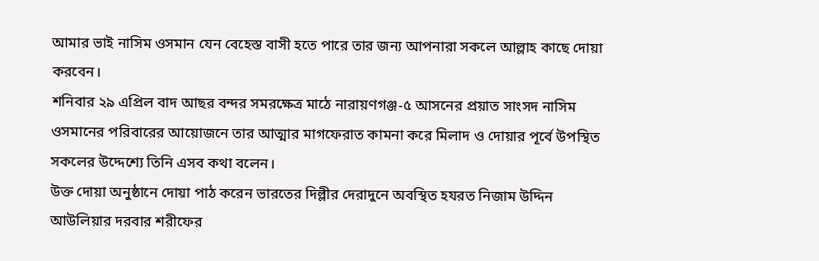আমার ভাই নাসিম ওসমান যেন বেহেস্ত বাসী হতে পারে তার জন্য আপনারা সকলে আল্লাহ কাছে দোয়া করবেন।
শনিবার ২৯ এপ্রিল বাদ আছর বন্দর সমরক্ষেত্র মাঠে নারায়ণগঞ্জ-৫ আসনের প্রয়াত সাংসদ নাসিম ওসমানের পরিবারের আয়োজনে তার আত্মার মাগফেরাত কামনা করে মিলাদ ও দোয়ার পূর্বে উপস্থিত সকলের উদ্দেশ্যে তিনি এসব কথা বলেন।
উক্ত দোয়া অনুষ্ঠানে দোয়া পাঠ করেন ভারতের দিল্লীর দেরাদুনে অবস্থিত হযরত নিজাম উদ্দিন আউলিয়ার দরবার শরীফের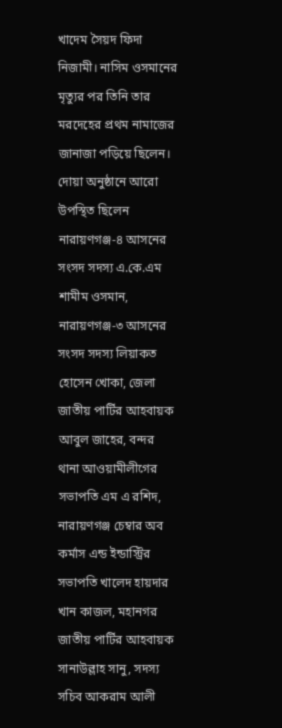খাদেম সৈয়দ ফিদা নিজামী। নাসিম ওসমানের মৃত্যুর পর তিনি তার মরদেহের প্রথম নামাজের জানাজা পড়িয়ে ছিলেন।
দোয়া অনুষ্ঠানে আরো উপস্থিত ছিলেন নারায়ণগঞ্জ-৪ আসনের সংসদ সদস্য এ.কে.এম শামীম ওসমান, নারায়ণগঞ্জ-৩ আসনের সংসদ সদস্য লিয়াকত হোসেন খোকা, জেলা জাতীয় পার্টির আহবায়ক আবুল জাহের, বন্দর থানা আওয়ামীলীগের সভাপতি এম এ রশিদ, নারায়ণগঞ্জ চেম্বার অব কর্মাস এন্ড ইন্ডাস্ট্রির সভাপতি খালেদ হায়দার খান কাজল, মহানগর জাতীয় পার্টির আহবায়ক সানাউল্লাহ সানু, সদস্য সচিব আকরাম আলী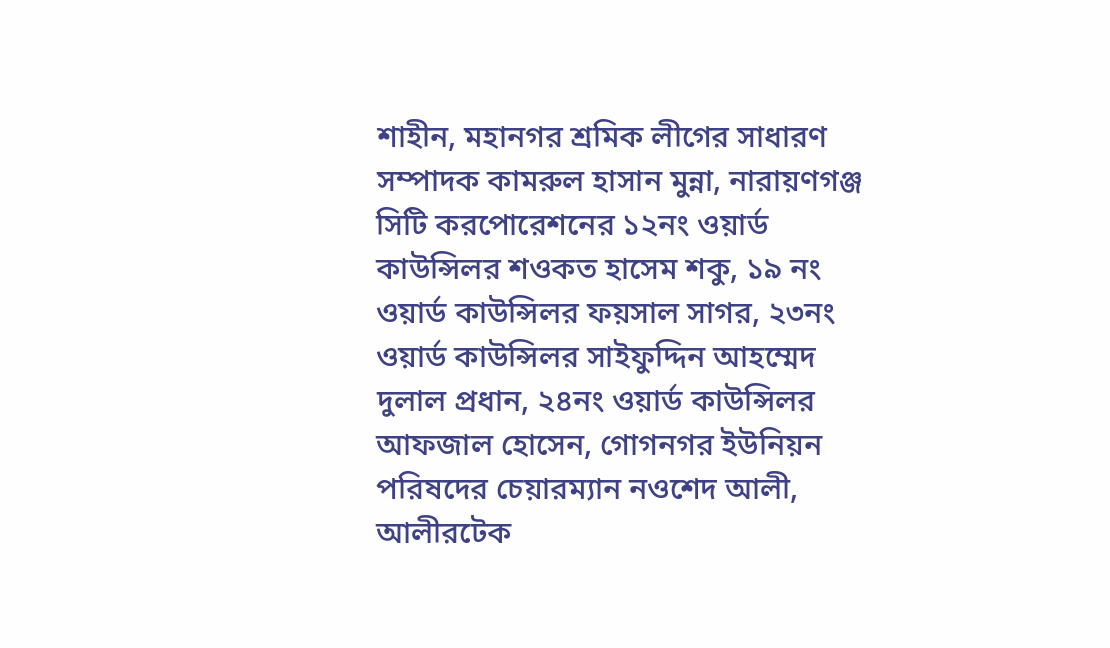শাহীন, মহানগর শ্রমিক লীগের সাধারণ সম্পাদক কামরুল হাসান মুন্না, নারায়ণগঞ্জ সিটি করপোরেশনের ১২নং ওয়ার্ড কাউন্সিলর শওকত হাসেম শকু, ১৯ নং ওয়ার্ড কাউন্সিলর ফয়সাল সাগর, ২৩নং ওয়ার্ড কাউন্সিলর সাইফুদ্দিন আহম্মেদ দুলাল প্রধান, ২৪নং ওয়ার্ড কাউন্সিলর আফজাল হোসেন, গোগনগর ইউনিয়ন পরিষদের চেয়ারম্যান নওশেদ আলী, আলীরটেক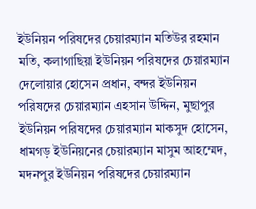ইউনিয়ন পরিষদের চেয়ারম্যান মতিউর রহমান মতি, কলাগাছিয়া ইউনিয়ন পরিষদের চেয়ারম্যান দেলোয়ার হোসেন প্রধান, বন্দর ইউনিয়ন পরিষদের চেয়ারম্যান এহসান উদ্দিন, মুছাপুর ইউনিয়ন পরিষদের চেয়ারম্যান মাকসুদ হোসেন, ধামগড় ইউনিয়নের চেয়ারম্যান মাসুম আহম্মেদ, মদনপুর ইউনিয়ন পরিষদের চেয়ারম্যান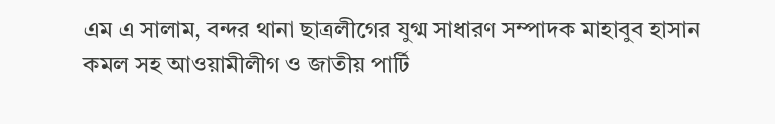এম এ সালাম, বন্দর থানা ছাত্রলীগের যুগ্ম সাধারণ সম্পাদক মাহাবুব হাসান কমল সহ আওয়ামীলীগ ও জাতীয় পার্টি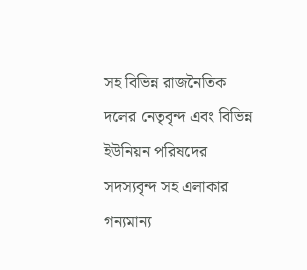সহ বিভিন্ন রাজনৈতিক দলের নেতৃবৃন্দ এবং বিভিন্ন ইউনিয়ন পরিষদের সদস্যবৃন্দ সহ এলাকার গন্যমান্য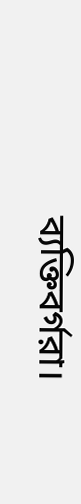ব্যক্তিবর্গরা।